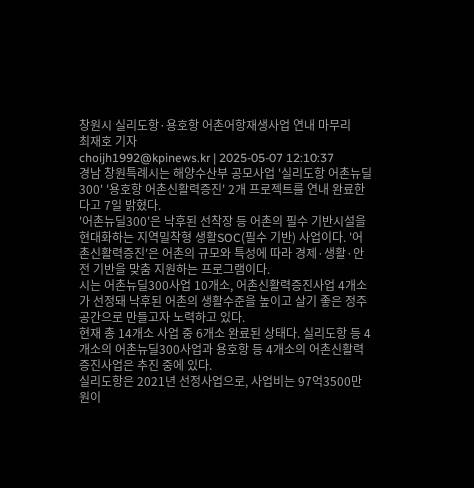창원시 실리도항·용호항 어촌어항재생사업 연내 마무리
최재호 기자
choijh1992@kpinews.kr | 2025-05-07 12:10:37
경남 창원특례시는 해양수산부 공모사업 '실리도항 어촌뉴딜300' '용호항 어촌신활력증진' 2개 프로젝트를 연내 완료한다고 7일 밝혔다.
'어촌뉴딜300'은 낙후된 선착장 등 어촌의 필수 기반시설을 현대화하는 지역밀착형 생활SOC(필수 기반) 사업이다. '어촌신활력증진'은 어촌의 규모와 특성에 따라 경제·생활·안전 기반을 맞춤 지원하는 프로그램이다.
시는 어촌뉴딜300사업 10개소, 어촌신활력증진사업 4개소가 선정돼 낙후된 어촌의 생활수준을 높이고 살기 좋은 정주공간으로 만들고자 노력하고 있다.
현재 총 14개소 사업 중 6개소 완료된 상태다. 실리도항 등 4개소의 어촌뉴딜300사업과 용호항 등 4개소의 어촌신활력증진사업은 추진 중에 있다.
실리도항은 2021년 선정사업으로, 사업비는 97억3500만 원이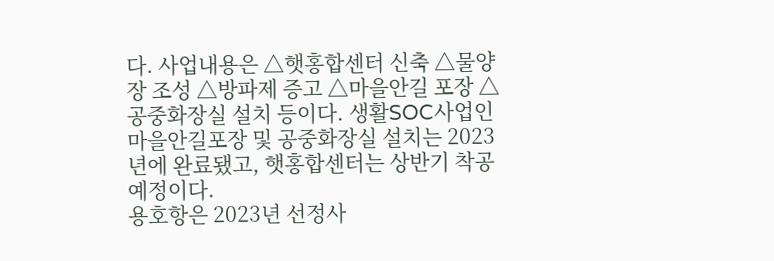다. 사업내용은 △햇홍합센터 신축 △물양장 조성 △방파제 증고 △마을안길 포장 △공중화장실 설치 등이다. 생활SOC사업인 마을안길포장 및 공중화장실 설치는 2023년에 완료됐고, 햇홍합센터는 상반기 착공 예정이다.
용호항은 2023년 선정사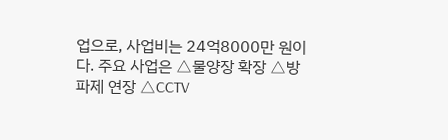업으로, 사업비는 24억8000만 원이다. 주요 사업은 △물양장 확장 △방파제 연장 △CCTV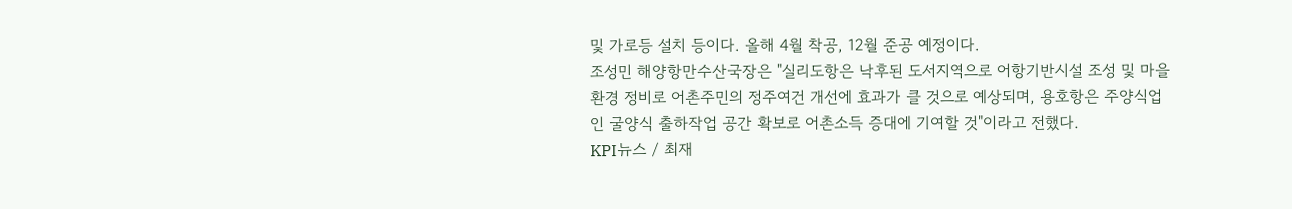및 가로등 설치 등이다. 올해 4월 착공, 12월 준공 예정이다.
조성민 해양항만수산국장은 "실리도항은 낙후된 도서지역으로 어항기반시설 조성 및 마을환경 정비로 어촌주민의 정주여건 개선에 효과가 클 것으로 예상되며, 용호항은 주양식업인 굴양식 출하작업 공간 확보로 어촌소득 증대에 기여할 것"이라고 전했다.
KPI뉴스 / 최재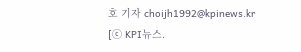호 기자 choijh1992@kpinews.kr
[ⓒ KPI뉴스.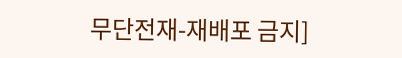무단전재-재배포 금지]